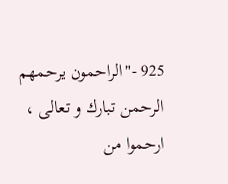925 -"الراحمون يرحمهم الرحمن تبارك و تعالى ، ارحموا من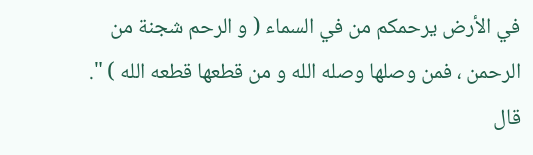في الأرض يرحمكم من في السماء ( و الرحم شجنة من الرحمن ، فمن وصلها وصله الله و من قطعها قطعه الله ) ".
قال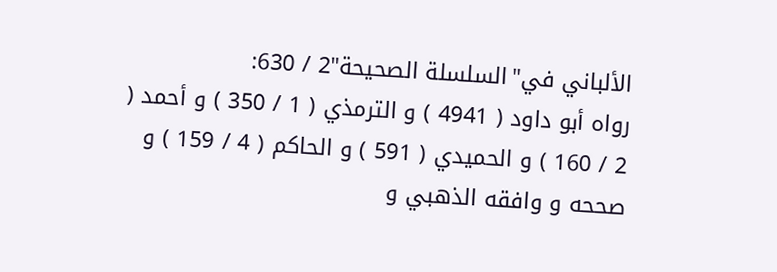الألباني في"السلسلة الصحيحة"2 / 630:
رواه أبو داود ( 4941 ) و الترمذي ( 1 / 350 ) و أحمد ( 2 / 160 ) و الحميدي ( 591 ) و الحاكم ( 4 / 159 ) و صححه و وافقه الذهبي و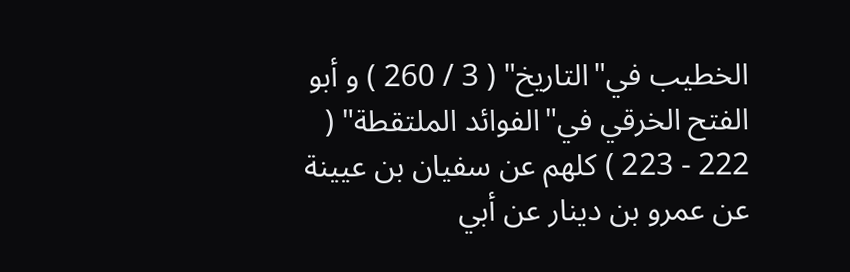الخطيب في"التاريخ" ( 3 / 260 ) و أبو الفتح الخرقي في"الفوائد الملتقطة" ( 222 - 223 ) كلهم عن سفيان بن عيينة عن عمرو بن دينار عن أبي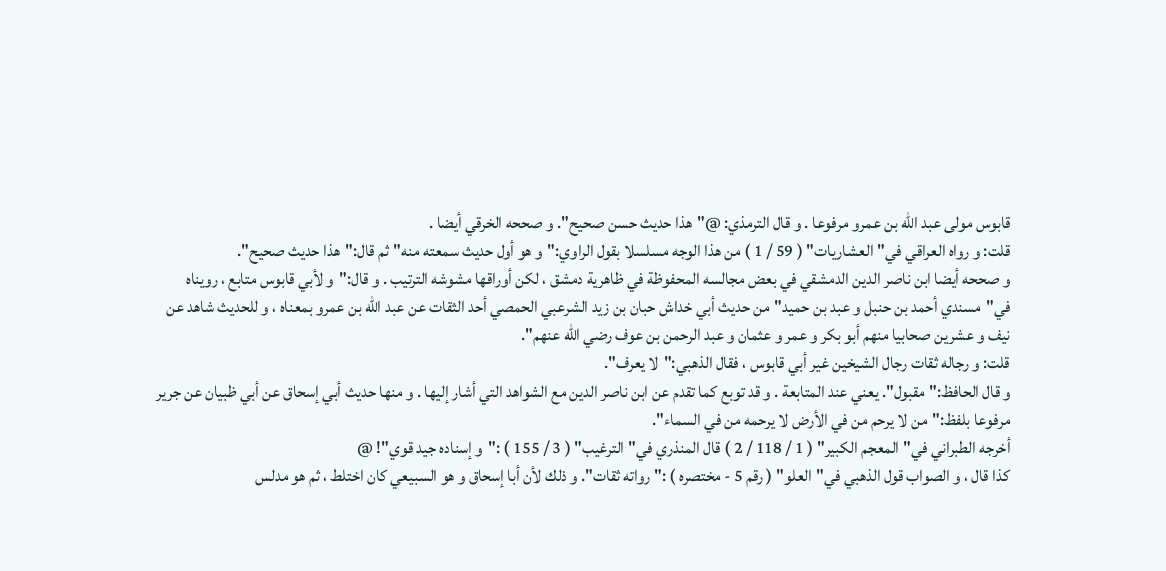قابوس مولى عبد الله بن عمرو مرفوعا . و قال الترمذي: @"هذا حديث حسن صحيح". و صححه الخرقي أيضا .
قلت: و رواه العراقي في"العشاريات" ( 59 / 1 ) من هذا الوجه مسلسلا بقول الراوي:"و هو أول حديث سمعته منه"ثم قال:"هذا حديث صحيح".
و صححه أيضا ابن ناصر الدين الدمشقي في بعض مجالسه المحفوظة في ظاهرية دمشق ، لكن أوراقها مشوشه الترتيب . و قال:"و لأبي قابوس متابع ، رويناه في"مسندي أحمد بن حنبل و عبد بن حميد"من حديث أبي خداش حبان بن زيد الشرعبي الحمصي أحد الثقات عن عبد الله بن عمرو بمعناه ، و للحديث شاهد عن نيف و عشرين صحابيا منهم أبو بكر و عمر و عثمان و عبد الرحمن بن عوف رضي الله عنهم".
قلت: و رجاله ثقات رجال الشيخين غير أبي قابوس ، فقال الذهبي:"لا يعرف".
و قال الحافظ:"مقبول". يعني عند المتابعة . و قد توبع كما تقدم عن ابن ناصر الدين مع الشواهد التي أشار إليها . و منها حديث أبي إسحاق عن أبي ظبيان عن جرير مرفوعا بلفظ:"من لا يرحم من في الأرض لا يرحمه من في السماء".
أخرجه الطبراني في"المعجم الكبير" ( 1 / 118 / 2 ) قال المنذري في"الترغيب" ( 3 / 155 ) :"و إسناده جيد قوي"! @
كذا قال ، و الصواب قول الذهبي في"العلو" ( رقم 5 - مختصره ) :"رواته ثقات". و ذلك لأن أبا إسحاق و هو السبيعي كان اختلط ، ثم هو مدلس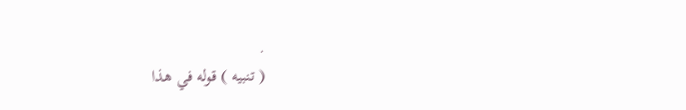.
( تنبيه ) قوله في هذا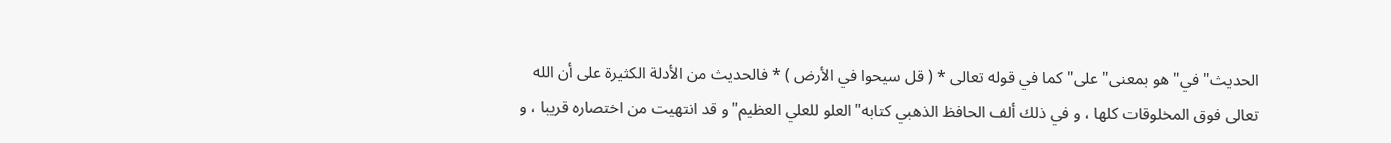الحديث"في"هو بمعنى"على"كما في قوله تعالى * ( قل سيحوا في الأرض ) * فالحديث من الأدلة الكثيرة على أن الله تعالى فوق المخلوقات كلها ، و في ذلك ألف الحافظ الذهبي كتابه"العلو للعلي العظيم"و قد انتهيت من اختصاره قريبا ، و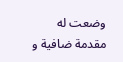وضعت له مقدمة ضافية و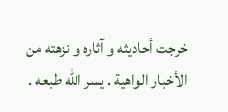خرجت أحاديثه و آثاره و نزهته من الأخبار الواهية . يسر الله طبعه .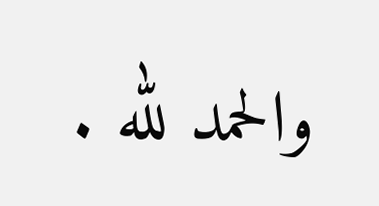والحمد لله .